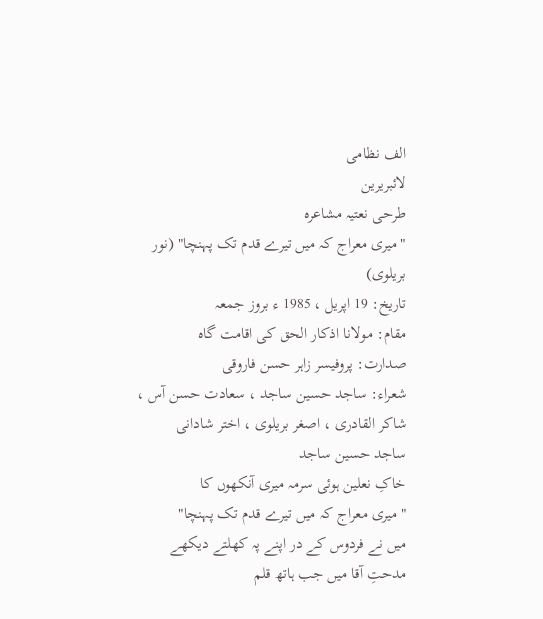الف نظامی
لائبریرین
طرحی نعتیہ مشاعرہ
"میری معراج کہ میں تیرے قدم تک پہنچا" (نور بریلوی)
تاریخ: 19 اپریل ، 1985 ء بروز جمعہ
مقام: مولانا اذکار الحق کی اقامت گاہ
صدارت: پروفیسر زاہر حسن فاروقی
شعراء: ساجد حسین ساجد ، سعادت حسن آس ، شاکر القادری ، اصغر بریلوی ، اختر شادانی
ساجد حسین ساجد
خاکِ نعلین ہوئی سرمہ میری آنکھوں کا
"میری معراج کہ میں تیرے قدم تک پہنچا"
میں نے فردوس کے در اپنے پہ کھلتے دیکھے
مدحتِ آقا میں جب ہاتھ قلم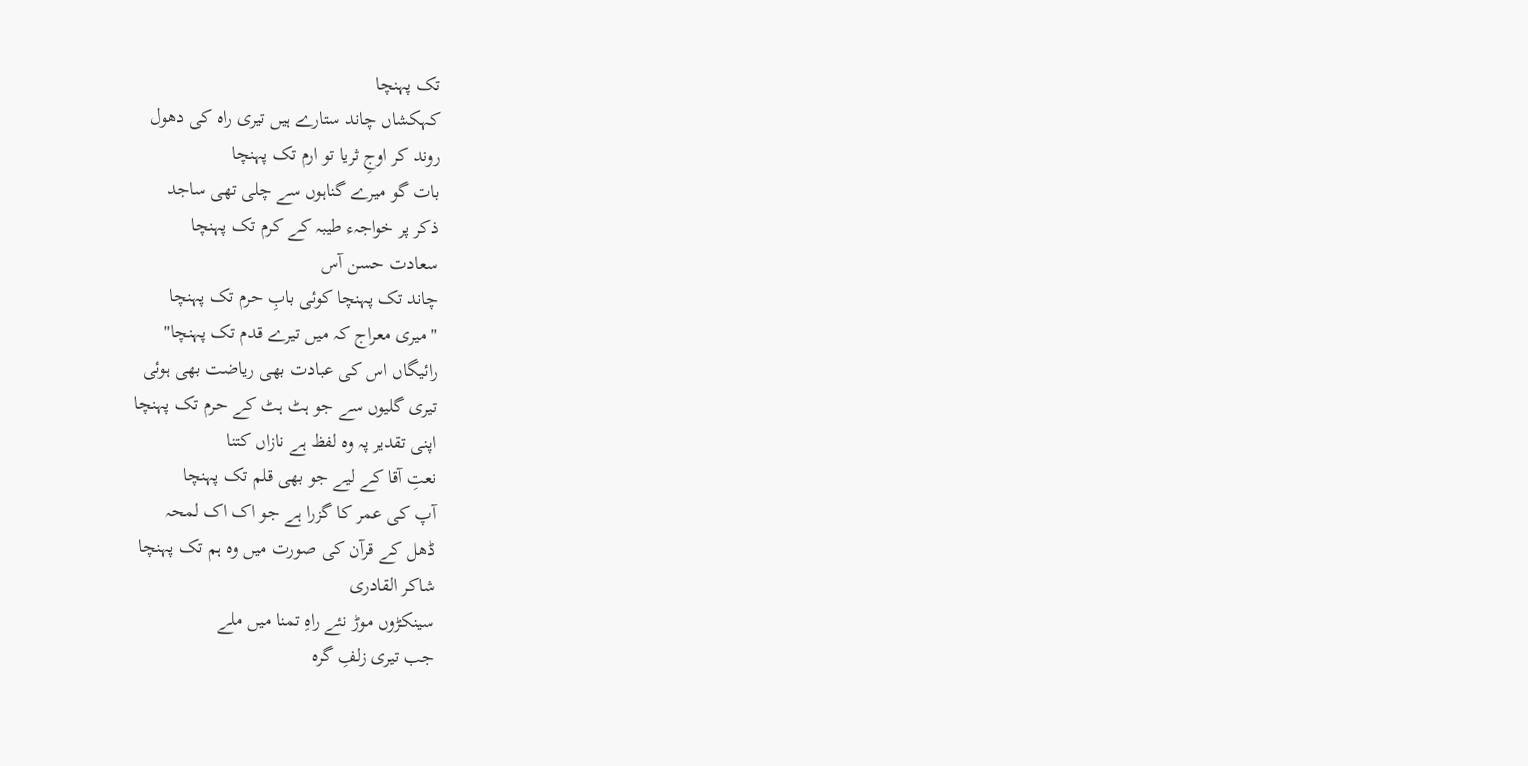تک پہنچا
کہکشاں چاند ستارے ہیں تیری راہ کی دھول
روند کر اوجِ ثریا تو ارم تک پہنچا
بات گو میرے گناہوں سے چلی تھی ساجد
ذکر پر خواجہء طیبہ کے کرم تک پہنچا
سعادت حسن آس
چاند تک پہنچا کوئی بابِ حرم تک پہنچا
"میری معراج کہ میں تیرے قدم تک پہنچا"
رائیگاں اس کی عبادت بھی ریاضت بھی ہوئی
تیری گلیوں سے جو ہٹ ہٹ کے حرم تک پہنچا
اپنی تقدیر پہ وہ لفظ ہے نازاں کتنا
نعتِ آقا کے لیے جو بھی قلم تک پہنچا
آپ کی عمر کا گزرا ہے جو اک اک لمحہ
ڈھل کے قرآن کی صورت میں وہ ہم تک پہنچا
شاکر القادری
سینکڑوں موڑ نئے راہِ تمنا میں ملے
جب تیری زلفِ گرہ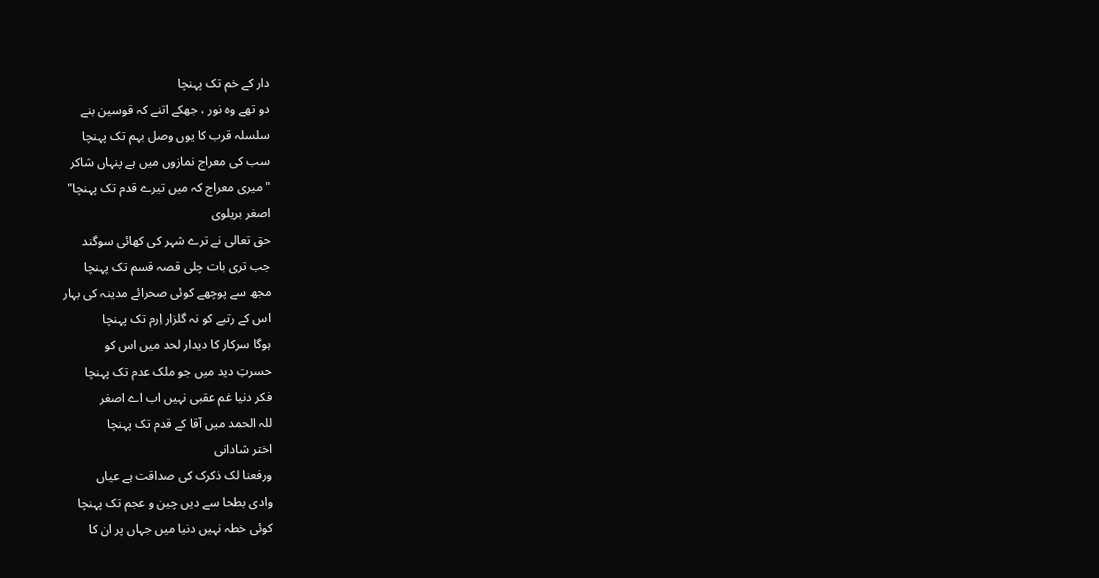دار کے خم تک پہنچا
دو تھے وہ نور ، جھکے اتنے کہ قوسین بنے
سلسلہ قرب کا یوں وصل بہم تک پہنچا
سب کی معراج نمازوں میں ہے پنہاں شاکر
"میری معراج کہ میں تیرے قدم تک پہنچا"
اصغر بریلوی
حق تعالی نے ترے شہر کی کھائی سوگند
جب تری بات چلی قصہ قسم تک پہنچا
مجھ سے پوچھے کوئی صحرائے مدینہ کی بہار
اس کے رتبے کو نہ گلزار اِرم تک پہنچا
ہوگا سرکار کا دیدار لحد میں اس کو
حسرتِ دید میں جو ملک عدم تک پہنچا
فکر دنیا غم عقبی نہیں اب اے اصغر
للہ الحمد میں آقا کے قدم تک پہنچا
اختر شادانی
ورفعنا لک ذکرک کی صداقت ہے عیاں
وادی بطحا سے دیں چین و عجم تک پہنچا
کوئی خطہ نہیں دنیا میں جہاں پر ان کا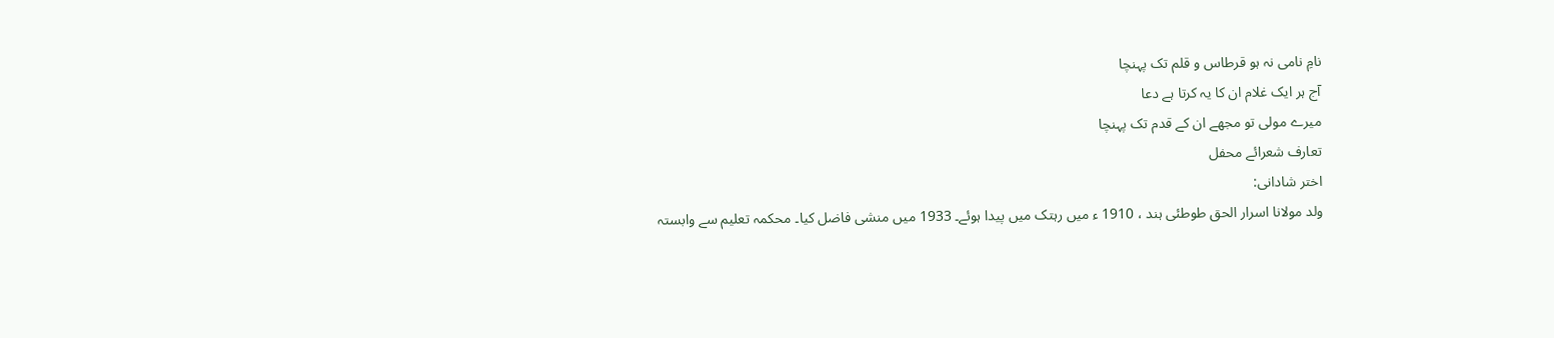نامِ نامی نہ ہو قرطاس و قلم تک پہنچا
آج ہر ایک غلام ان کا یہ کرتا ہے دعا
میرے مولی تو مجھے ان کے قدم تک پہنچا
تعارف شعرائے محفل
اختر شادانی:
ولد مولانا اسرار الحق طوطئی ہند ، 1910 ء میں رہتک میں پیدا ہوئے۔ 1933 میں منشی فاضل کیا۔ محکمہ تعلیم سے وابستہ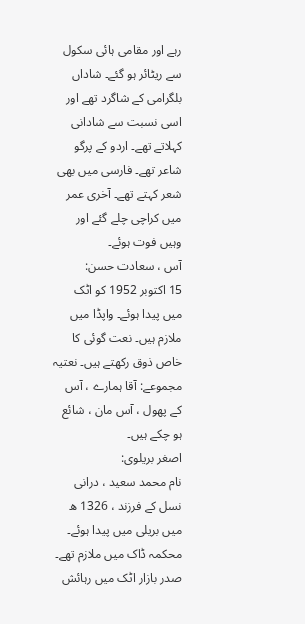رہے اور مقامی ہائی سکول سے ریٹائر ہو گئے۔ شاداں بلگرامی کے شاگرد تھے اور اسی نسبت سے شادانی کہلاتے تھے۔ اردو کے پرگو شاعر تھے۔ فارسی میں بھی شعر کہتے تھے۔ آخری عمر میں کراچی چلے گئے اور وہیں فوت ہوئے۔
آس ، سعادت حسن:
15 اکتوبر 1952 کو اٹک میں پیدا ہوئے۔ واپڈا میں ملازم ہیں۔ نعت گوئی کا خاص ذوق رکھتے ہیں۔ نعتیہ مجموعے: آقا ہمارے ، آس کے پھول ، آس مان ، شائع ہو چکے ہیں۔
اصغر بریلوی:
نام محمد سعید ، درانی نسل کے فرزند ، 1326 ھ میں بریلی میں پیدا ہوئے۔ محکمہ ڈاک میں ملازم تھے۔ صدر بازار اٹک میں رہائش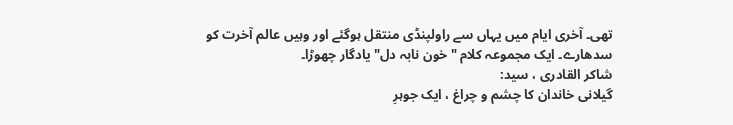تھی۔ آخری ایام میں یہاں سے راولپنڈی منتقل ہوگئے اور وہیں عالم آخرت کو سدھارے۔ ایک مجموعہ کلام "خون نابہ دل" یادگار چھوڑا۔
شاکر القادری ، سید:
گیلانی خاندان کا چشم و چراغ ، ایک جوہرِ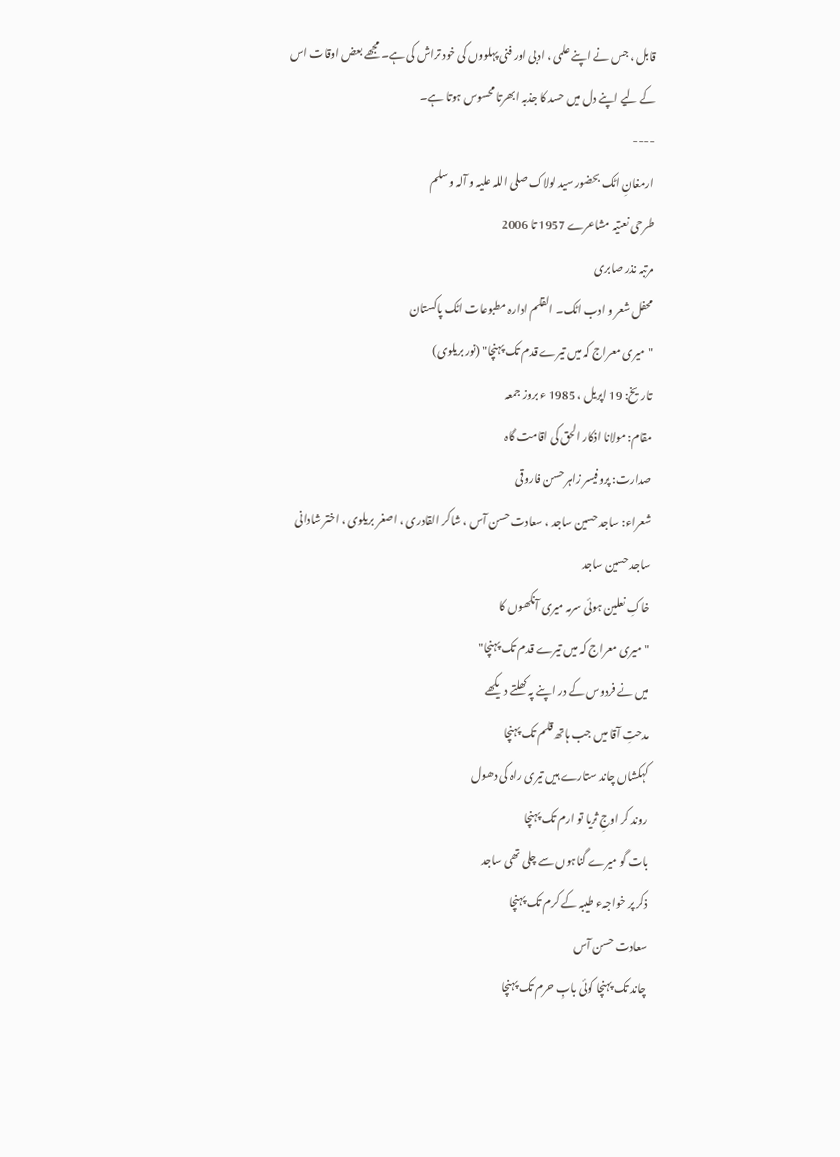قابل ، جس نے اپنے علمی ، ادبی اور فنی پہلووں کی خود تراش کی ہے۔ مجھے بعض اوقات اس کے لیے اپنے دل میں حسد کا جذبہ ابھرتا محسوس ہوتا ہے۔
----
ارمغانِ اٹک بحضور سید لولاک صلی اللہ علیہ و آلہ وسلم
طرحی نعتیہ مشاعرے 1957 تا 2006
مرتبہ نذر صابری
محفل شعر و ادب اٹک۔ القلم ادارہ مطبوعات اٹک پاکستان
"میری معراج کہ میں تیرے قدم تک پہنچا" (نور بریلوی)
تاریخ: 19 اپریل ، 1985 ء بروز جمعہ
مقام: مولانا اذکار الحق کی اقامت گاہ
صدارت: پروفیسر زاہر حسن فاروقی
شعراء: ساجد حسین ساجد ، سعادت حسن آس ، شاکر القادری ، اصغر بریلوی ، اختر شادانی
ساجد حسین ساجد
خاکِ نعلین ہوئی سرمہ میری آنکھوں کا
"میری معراج کہ میں تیرے قدم تک پہنچا"
میں نے فردوس کے در اپنے پہ کھلتے دیکھے
مدحتِ آقا میں جب ہاتھ قلم تک پہنچا
کہکشاں چاند ستارے ہیں تیری راہ کی دھول
روند کر اوجِ ثریا تو ارم تک پہنچا
بات گو میرے گناہوں سے چلی تھی ساجد
ذکر پر خواجہء طیبہ کے کرم تک پہنچا
سعادت حسن آس
چاند تک پہنچا کوئی بابِ حرم تک پہنچا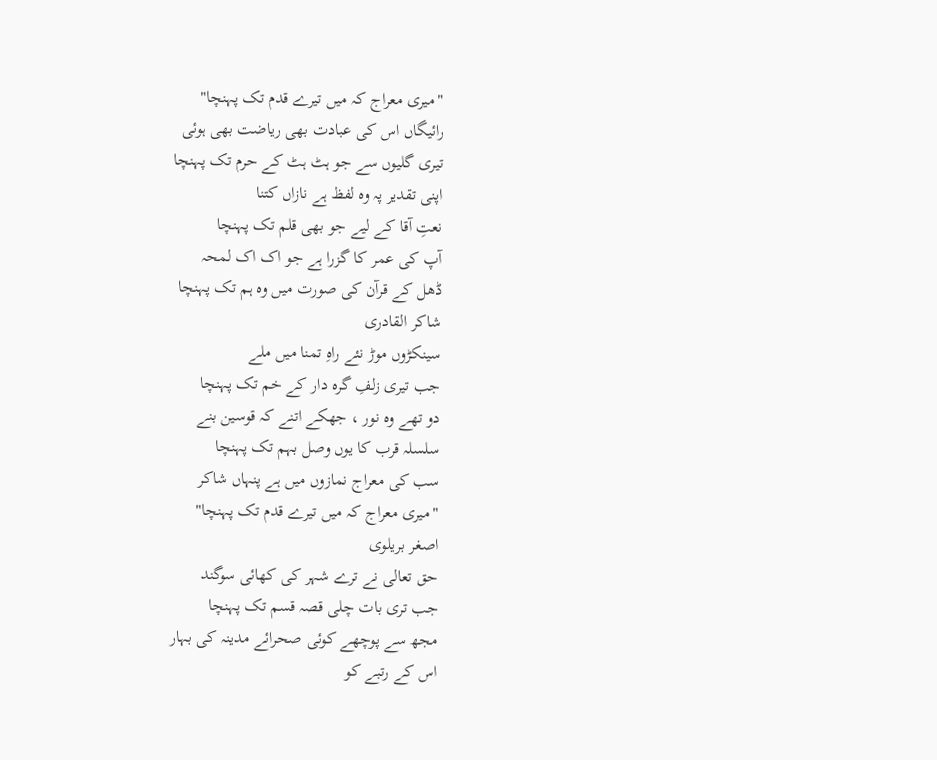"میری معراج کہ میں تیرے قدم تک پہنچا"
رائیگاں اس کی عبادت بھی ریاضت بھی ہوئی
تیری گلیوں سے جو ہٹ ہٹ کے حرم تک پہنچا
اپنی تقدیر پہ وہ لفظ ہے نازاں کتنا
نعتِ آقا کے لیے جو بھی قلم تک پہنچا
آپ کی عمر کا گزرا ہے جو اک اک لمحہ
ڈھل کے قرآن کی صورت میں وہ ہم تک پہنچا
شاکر القادری
سینکڑوں موڑ نئے راہِ تمنا میں ملے
جب تیری زلفِ گرہ دار کے خم تک پہنچا
دو تھے وہ نور ، جھکے اتنے کہ قوسین بنے
سلسلہ قرب کا یوں وصل بہم تک پہنچا
سب کی معراج نمازوں میں ہے پنہاں شاکر
"میری معراج کہ میں تیرے قدم تک پہنچا"
اصغر بریلوی
حق تعالی نے ترے شہر کی کھائی سوگند
جب تری بات چلی قصہ قسم تک پہنچا
مجھ سے پوچھے کوئی صحرائے مدینہ کی بہار
اس کے رتبے کو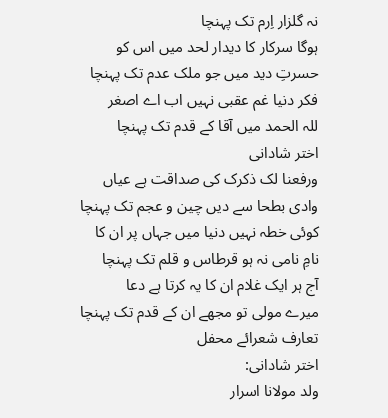نہ گلزار اِرم تک پہنچا
ہوگا سرکار کا دیدار لحد میں اس کو
حسرتِ دید میں جو ملک عدم تک پہنچا
فکر دنیا غم عقبی نہیں اب اے اصغر
للہ الحمد میں آقا کے قدم تک پہنچا
اختر شادانی
ورفعنا لک ذکرک کی صداقت ہے عیاں
وادی بطحا سے دیں چین و عجم تک پہنچا
کوئی خطہ نہیں دنیا میں جہاں پر ان کا
نامِ نامی نہ ہو قرطاس و قلم تک پہنچا
آج ہر ایک غلام ان کا یہ کرتا ہے دعا
میرے مولی تو مجھے ان کے قدم تک پہنچا
تعارف شعرائے محفل
اختر شادانی:
ولد مولانا اسرار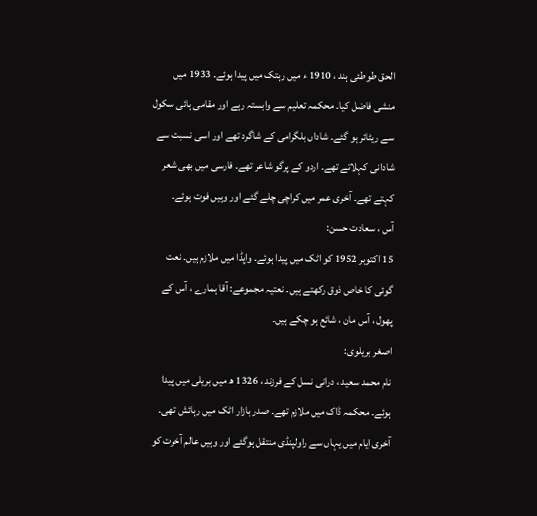الحق طوطئی ہند ، 1910 ء میں رہتک میں پیدا ہوئے۔ 1933 میں منشی فاضل کیا۔ محکمہ تعلیم سے وابستہ رہے اور مقامی ہائی سکول سے ریٹائر ہو گئے۔ شاداں بلگرامی کے شاگرد تھے اور اسی نسبت سے شادانی کہلاتے تھے۔ اردو کے پرگو شاعر تھے۔ فارسی میں بھی شعر کہتے تھے۔ آخری عمر میں کراچی چلے گئے اور وہیں فوت ہوئے۔
آس ، سعادت حسن:
15 اکتوبر 1952 کو اٹک میں پیدا ہوئے۔ واپڈا میں ملازم ہیں۔ نعت گوئی کا خاص ذوق رکھتے ہیں۔ نعتیہ مجموعے: آقا ہمارے ، آس کے پھول ، آس مان ، شائع ہو چکے ہیں۔
اصغر بریلوی:
نام محمد سعید ، درانی نسل کے فرزند ، 1326 ھ میں بریلی میں پیدا ہوئے۔ محکمہ ڈاک میں ملازم تھے۔ صدر بازار اٹک میں رہائش تھی۔ آخری ایام میں یہاں سے راولپنڈی منتقل ہوگئے اور وہیں عالم آخرت کو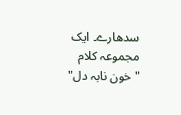سدھارے۔ ایک مجموعہ کلام "خون نابہ دل"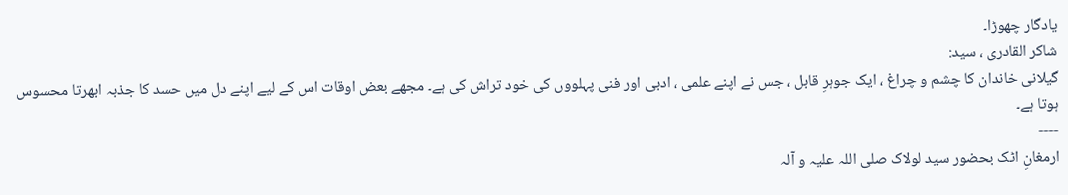یادگار چھوڑا۔
شاکر القادری ، سید:
گیلانی خاندان کا چشم و چراغ ، ایک جوہرِ قابل ، جس نے اپنے علمی ، ادبی اور فنی پہلووں کی خود تراش کی ہے۔ مجھے بعض اوقات اس کے لیے اپنے دل میں حسد کا جذبہ ابھرتا محسوس ہوتا ہے۔
----
ارمغانِ اٹک بحضور سید لولاک صلی اللہ علیہ و آلہ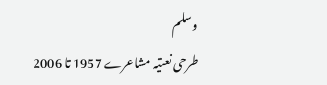وسلم
طرحی نعتیہ مشاعرے 1957 تا 2006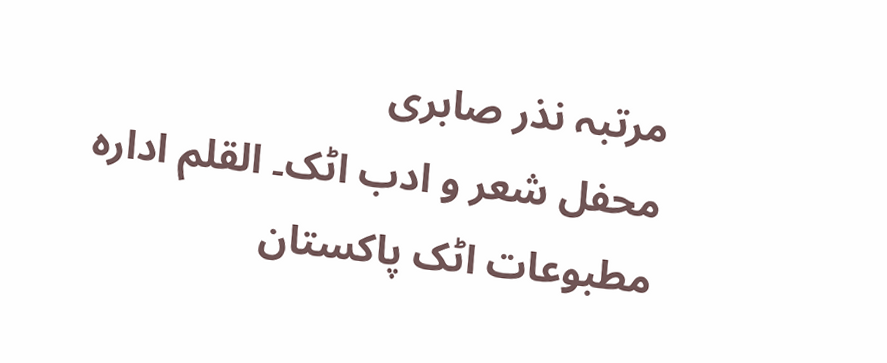مرتبہ نذر صابری
محفل شعر و ادب اٹک۔ القلم ادارہ مطبوعات اٹک پاکستان